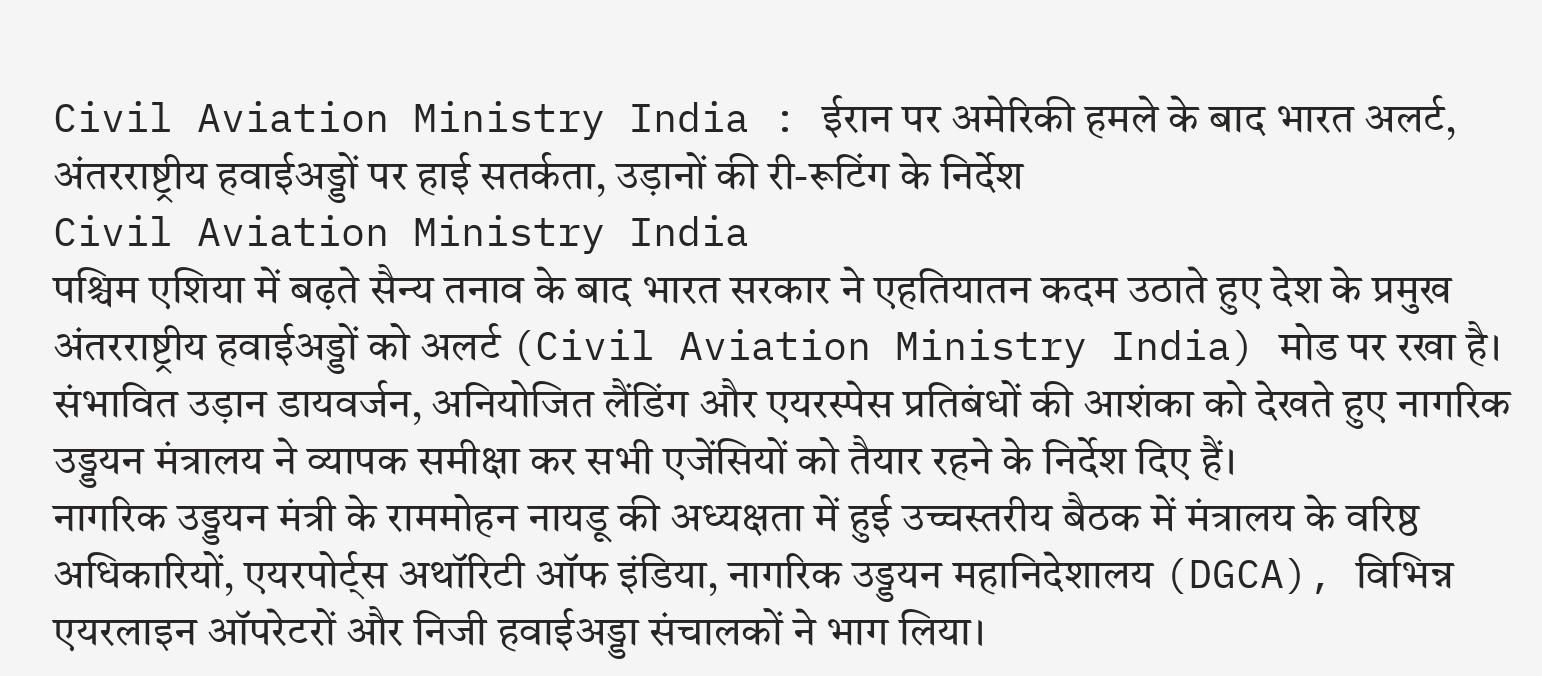Civil Aviation Ministry India : ईरान पर अमेरिकी हमले के बाद भारत अलर्ट, अंतरराष्ट्रीय हवाईअड्डों पर हाई सतर्कता, उड़ानों की री-रूटिंग के निर्देश
Civil Aviation Ministry India
पश्चिम एशिया में बढ़ते सैन्य तनाव के बाद भारत सरकार ने एहतियातन कदम उठाते हुए देश के प्रमुख अंतरराष्ट्रीय हवाईअड्डों को अलर्ट (Civil Aviation Ministry India) मोड पर रखा है। संभावित उड़ान डायवर्जन, अनियोजित लैंडिंग और एयरस्पेस प्रतिबंधों की आशंका को देखते हुए नागरिक उड्डयन मंत्रालय ने व्यापक समीक्षा कर सभी एजेंसियों को तैयार रहने के निर्देश दिए हैं।
नागरिक उड्डयन मंत्री के राममोहन नायडू की अध्यक्षता में हुई उच्चस्तरीय बैठक में मंत्रालय के वरिष्ठ अधिकारियों, एयरपोर्ट्स अथॉरिटी ऑफ इंडिया, नागरिक उड्डयन महानिदेशालय (DGCA), विभिन्न एयरलाइन ऑपरेटरों और निजी हवाईअड्डा संचालकों ने भाग लिया।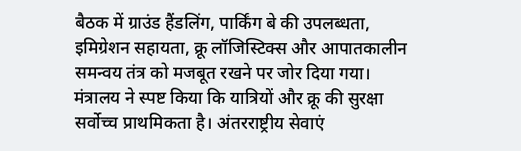बैठक में ग्राउंड हैंडलिंग, पार्किंग बे की उपलब्धता, इमिग्रेशन सहायता, क्रू लॉजिस्टिक्स और आपातकालीन समन्वय तंत्र को मजबूत रखने पर जोर दिया गया।
मंत्रालय ने स्पष्ट किया कि यात्रियों और क्रू की सुरक्षा सर्वोच्च प्राथमिकता है। अंतरराष्ट्रीय सेवाएं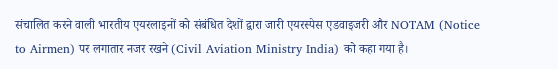संचालित करने वाली भारतीय एयरलाइनों को संबंधित देशों द्वारा जारी एयरस्पेस एडवाइजरी और NOTAM (Notice to Airmen) पर लगातार नजर रखने (Civil Aviation Ministry India) को कहा गया है।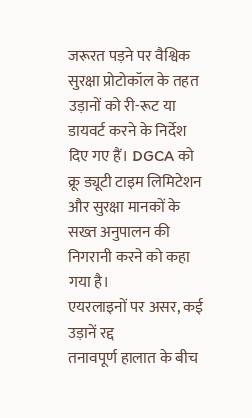जरूरत पड़ने पर वैश्विक सुरक्षा प्रोटोकॉल के तहत उड़ानों को री-रूट या डायवर्ट करने के निर्देश दिए गए हैं। DGCA को क्रू ड्यूटी टाइम लिमिटेशन और सुरक्षा मानकों के सख्त अनुपालन की निगरानी करने को कहा गया है।
एयरलाइनों पर असर, कई उड़ानें रद्द
तनावपूर्ण हालात के बीच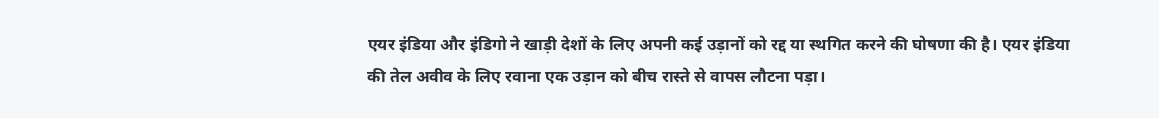एयर इंडिया और इंडिगो ने खाड़ी देशों के लिए अपनी कई उड़ानों को रद्द या स्थगित करने की घोषणा की है। एयर इंडिया की तेल अवीव के लिए रवाना एक उड़ान को बीच रास्ते से वापस लौटना पड़ा।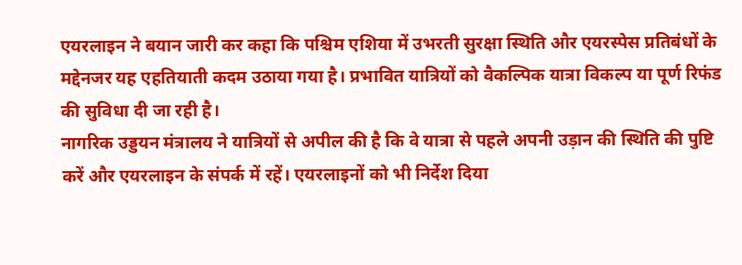एयरलाइन ने बयान जारी कर कहा कि पश्चिम एशिया में उभरती सुरक्षा स्थिति और एयरस्पेस प्रतिबंधों के मद्देनजर यह एहतियाती कदम उठाया गया है। प्रभावित यात्रियों को वैकल्पिक यात्रा विकल्प या पूर्ण रिफंड की सुविधा दी जा रही है।
नागरिक उड्डयन मंत्रालय ने यात्रियों से अपील की है कि वे यात्रा से पहले अपनी उड़ान की स्थिति की पुष्टि करें और एयरलाइन के संपर्क में रहें। एयरलाइनों को भी निर्देश दिया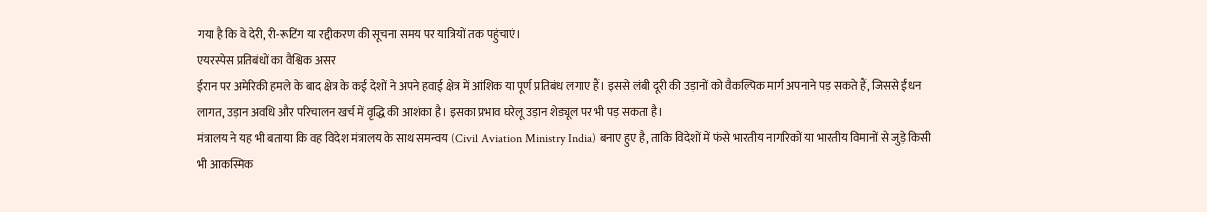गया है कि वे देरी, री-रूटिंग या रद्दीकरण की सूचना समय पर यात्रियों तक पहुंचाएं।
एयरस्पेस प्रतिबंधों का वैश्विक असर
ईरान पर अमेरिकी हमले के बाद क्षेत्र के कई देशों ने अपने हवाई क्षेत्र में आंशिक या पूर्ण प्रतिबंध लगाए हैं। इससे लंबी दूरी की उड़ानों को वैकल्पिक मार्ग अपनाने पड़ सकते हैं, जिससे ईंधन लागत, उड़ान अवधि और परिचालन खर्च में वृद्धि की आशंका है। इसका प्रभाव घरेलू उड़ान शेड्यूल पर भी पड़ सकता है।
मंत्रालय ने यह भी बताया कि वह विदेश मंत्रालय के साथ समन्वय (Civil Aviation Ministry India) बनाए हुए है, ताकि विदेशों में फंसे भारतीय नागरिकों या भारतीय विमानों से जुड़े किसी भी आकस्मिक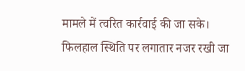मामले में त्वरित कार्रवाई की जा सके।
फिलहाल स्थिति पर लगातार नजर रखी जा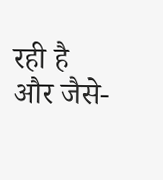रही है और जैसे-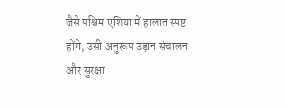जैसे पश्चिम एशिया में हालात स्पष्ट होंगे, उसी अनुरूप उड़ान संचालन और सुरक्षा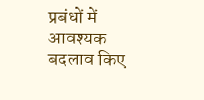प्रबंधों में आवश्यक बदलाव किए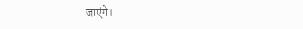जाएंगे।